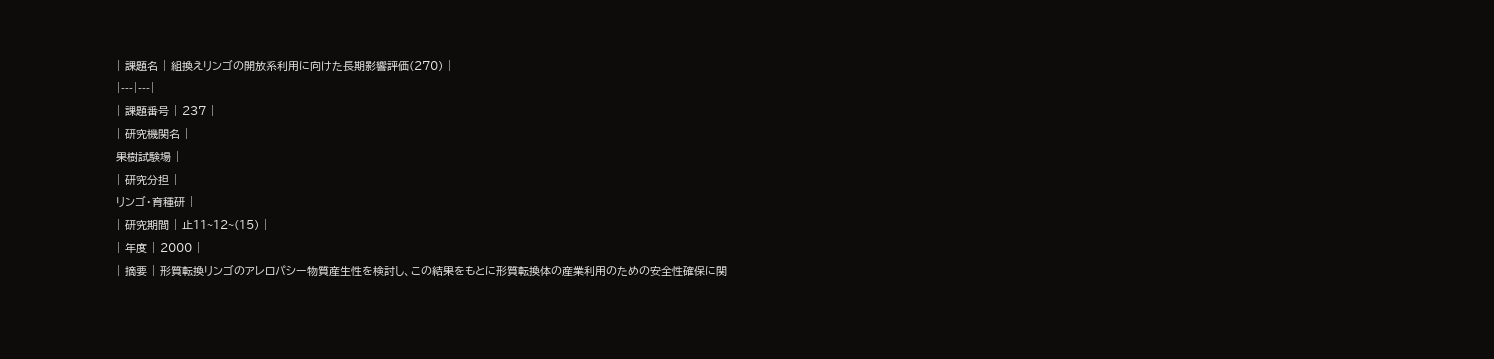| 課題名 | 組換えリンゴの開放系利用に向けた長期影響評価(270) |
|---|---|
| 課題番号 | 237 |
| 研究機関名 |
果樹試験場 |
| 研究分担 |
リンゴ・育種研 |
| 研究期間 | 止11~12~(15) |
| 年度 | 2000 |
| 摘要 | 形質転換リンゴのアレロパシー物質産生性を検討し、この結果をもとに形質転換体の産業利用のための安全性確保に関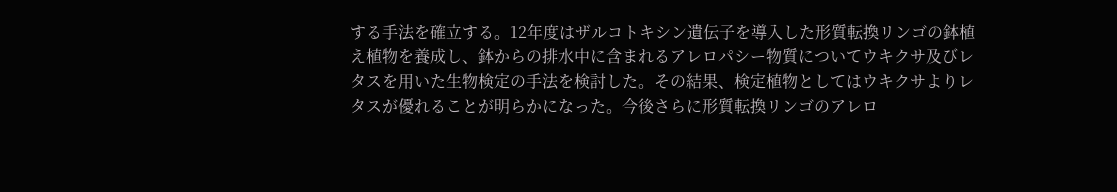する手法を確立する。12年度はザルコトキシン遺伝子を導入した形質転換リンゴの鉢植え植物を養成し、鉢からの排水中に含まれるアレロパシー物質についてウキクサ及びレタスを用いた生物検定の手法を検討した。その結果、検定植物としてはウキクサよりレタスが優れることが明らかになった。今後さらに形質転換リンゴのアレロ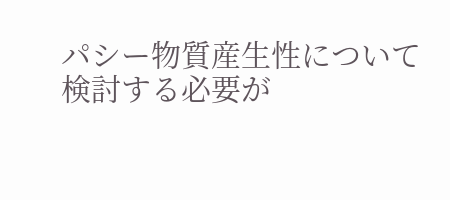パシー物質産生性について検討する必要が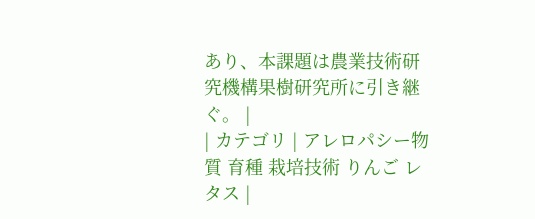あり、本課題は農業技術研究機構果樹研究所に引き継ぐ。 |
| カテゴリ | アレロパシー物質 育種 栽培技術 りんご レタス |